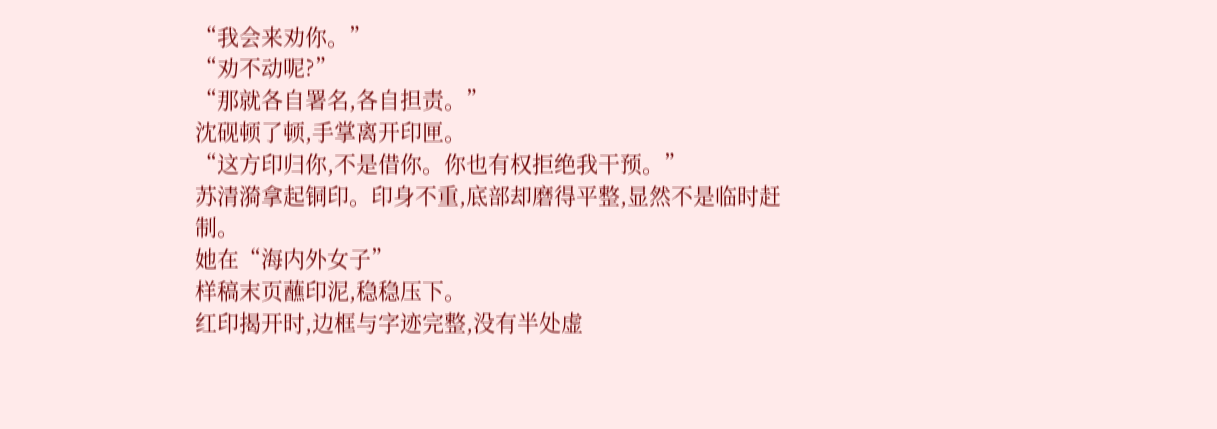“我会来劝你。”
“劝不动呢?”
“那就各自署名,各自担责。”
沈砚顿了顿,手掌离开印匣。
“这方印归你,不是借你。你也有权拒绝我干预。”
苏清漪拿起铜印。印身不重,底部却磨得平整,显然不是临时赶制。
她在“海内外女子”
样稿末页蘸印泥,稳稳压下。
红印揭开时,边框与字迹完整,没有半处虚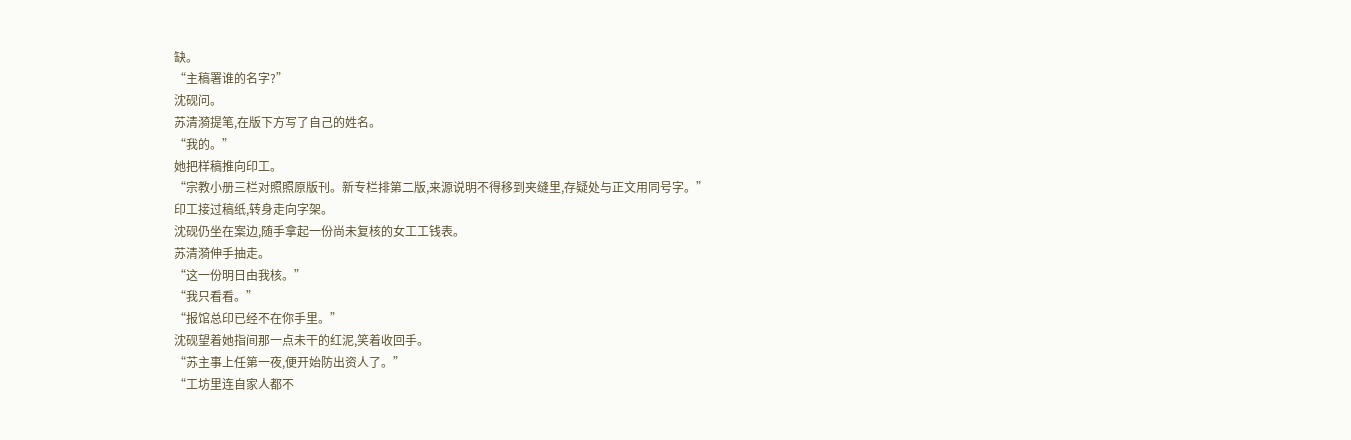缺。
“主稿署谁的名字?”
沈砚问。
苏清漪提笔,在版下方写了自己的姓名。
“我的。”
她把样稿推向印工。
“宗教小册三栏对照照原版刊。新专栏排第二版,来源说明不得移到夹缝里,存疑处与正文用同号字。”
印工接过稿纸,转身走向字架。
沈砚仍坐在案边,随手拿起一份尚未复核的女工工钱表。
苏清漪伸手抽走。
“这一份明日由我核。”
“我只看看。”
“报馆总印已经不在你手里。”
沈砚望着她指间那一点未干的红泥,笑着收回手。
“苏主事上任第一夜,便开始防出资人了。”
“工坊里连自家人都不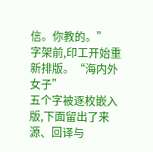信。你教的。”
字架前,印工开始重新排版。“海内外女子”
五个字被逐枚嵌入版,下面留出了来源、回译与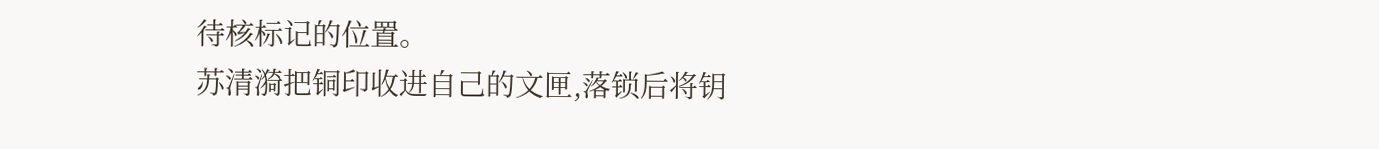待核标记的位置。
苏清漪把铜印收进自己的文匣,落锁后将钥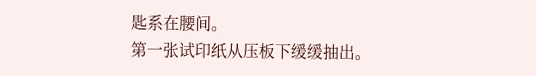匙系在腰间。
第一张试印纸从压板下缓缓抽出。